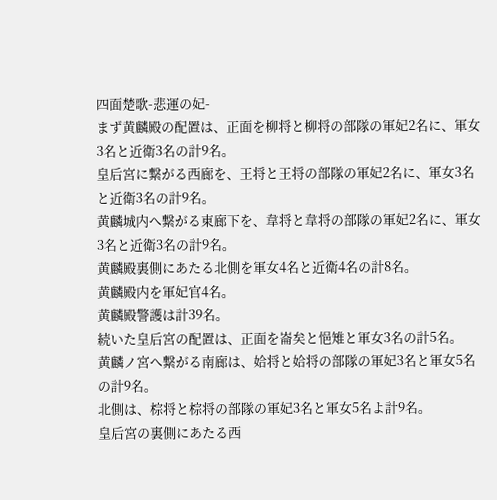四面楚歌-悲運の妃-
まず黄麟殿の配置は、正面を柳将と柳将の部隊の軍妃2名に、軍女3名と近衛3名の計9名。
皇后宮に繋がる西廊を、王将と王将の部隊の軍妃2名に、軍女3名と近衛3名の計9名。
黄麟城内へ繋がる東廊下を、韋将と韋将の部隊の軍妃2名に、軍女3名と近衛3名の計9名。
黄麟殿裏側にあたる北側を軍女4名と近衛4名の計8名。
黄麟殿内を軍妃官4名。
黄麟殿警護は計39名。
続いた皇后宮の配置は、正面を崙矣と悒雉と軍女3名の計5名。
黄麟ノ宮へ繋がる南廊は、姶将と姶将の部隊の軍妃3名と軍女5名の計9名。
北側は、棕将と棕将の部隊の軍妃3名と軍女5名よ計9名。
皇后宮の裏側にあたる西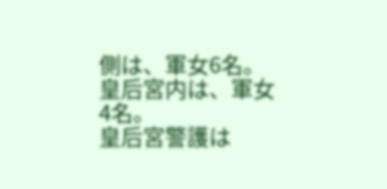側は、軍女6名。
皇后宮内は、軍女4名。
皇后宮警護は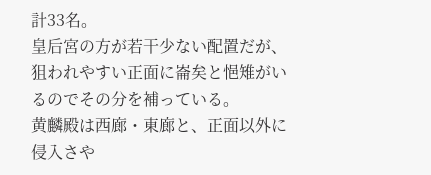計33名。
皇后宮の方が若干少ない配置だが、狙われやすい正面に崙矣と悒雉がいるのでその分を補っている。
黄麟殿は西廊・東廊と、正面以外に侵入さや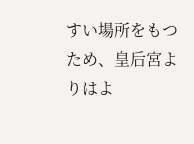すい場所をもつため、皇后宮よりはよ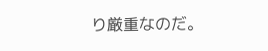り厳重なのだ。